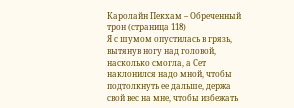Каролайн Пекхам – Обреченный трон (страница 118)
Я с шумом опустилась в грязь, вытянув ногу над головой, насколько смогла, а Сет наклонился надо мной, чтобы подтолкнуть ее дальше, держа свой вес на мне, чтобы избежать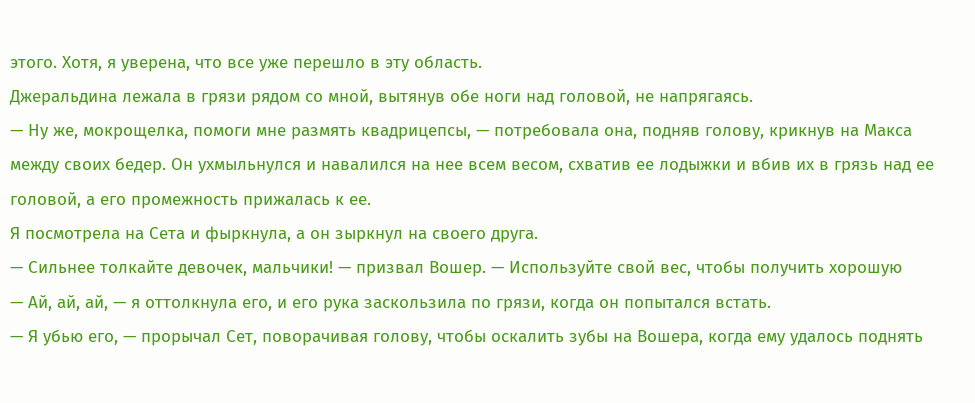этого. Хотя, я уверена, что все уже перешло в эту область.
Джеральдина лежала в грязи рядом со мной, вытянув обе ноги над головой, не напрягаясь.
— Ну же, мокрощелка, помоги мне размять квадрицепсы, — потребовала она, подняв голову, крикнув на Макса между своих бедер. Он ухмыльнулся и навалился на нее всем весом, схватив ее лодыжки и вбив их в грязь над ее головой, а его промежность прижалась к ее.
Я посмотрела на Сета и фыркнула, а он зыркнул на своего друга.
— Сильнее толкайте девочек, мальчики! — призвал Вошер. — Используйте свой вес, чтобы получить хорошую
— Ай, ай, ай, — я оттолкнула его, и его рука заскользила по грязи, когда он попытался встать.
— Я убью его, — прорычал Сет, поворачивая голову, чтобы оскалить зубы на Вошера, когда ему удалось поднять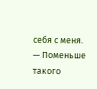себя с меня.
— Поменьше такого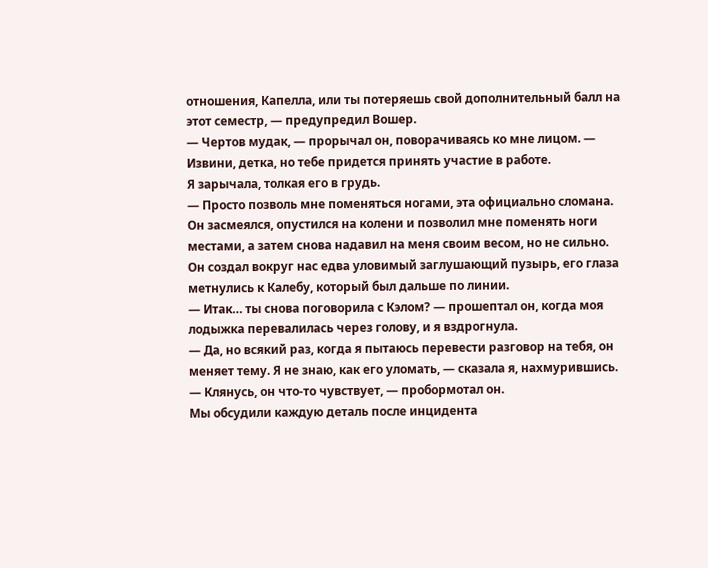отношения, Капелла, или ты потеряешь свой дополнительный балл на этот семестр, — предупредил Вошер.
— Чертов мудак, — прорычал он, поворачиваясь ко мне лицом. — Извини, детка, но тебе придется принять участие в работе.
Я зарычала, толкая его в грудь.
— Просто позволь мне поменяться ногами, эта официально сломана.
Он засмеялся, опустился на колени и позволил мне поменять ноги местами, а затем снова надавил на меня своим весом, но не сильно. Он создал вокруг нас едва уловимый заглушающий пузырь, его глаза метнулись к Калебу, который был дальше по линии.
— Итак… ты снова поговорила с Кэлом? — прошептал он, когда моя лодыжка перевалилась через голову, и я вздрогнула.
— Да, но всякий раз, когда я пытаюсь перевести разговор на тебя, он меняет тему. Я не знаю, как его уломать, — сказала я, нахмурившись.
— Клянусь, он что-то чувствует, — пробормотал он.
Мы обсудили каждую деталь после инцидента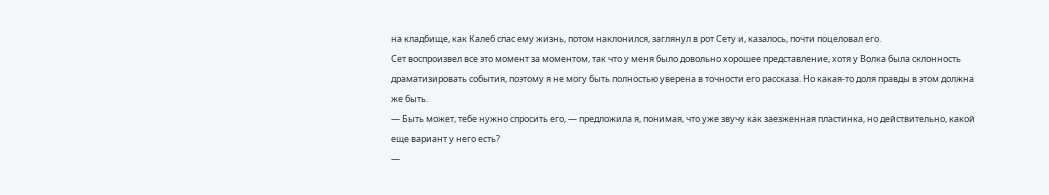на кладбище, как Калеб спас ему жизнь, потом наклонился, заглянул в рот Сету и, казалось, почти поцеловал его.
Сет воспроизвел все это момент за моментом, так что у меня было довольно хорошее представление, хотя у Волка была склонность драматизировать события, поэтому я не могу быть полностью уверена в точности его рассказа. Но какая-то доля правды в этом должна же быть.
— Быть может, тебе нужно спросить его, — предложила я, понимая, что уже звучу как заезженная пластинка, но действительно, какой еще вариант у него есть?
—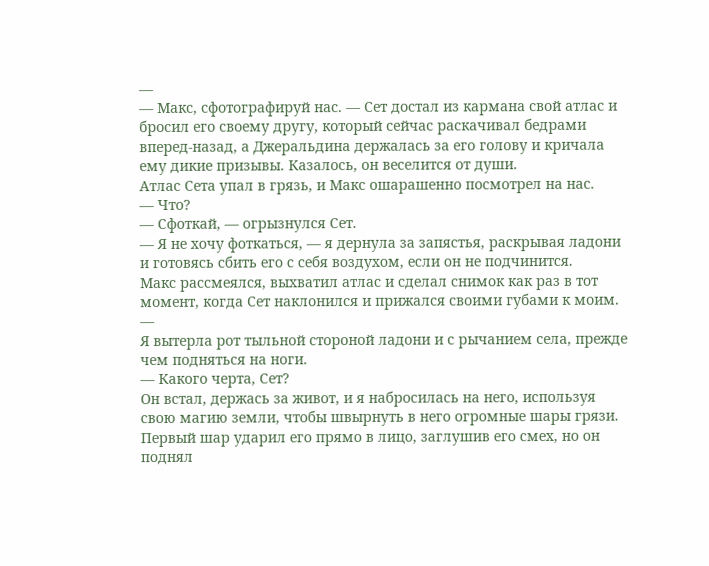—
— Макс, сфотографируй нас. — Сет достал из кармана свой атлас и бросил его своему другу, который сейчас раскачивал бедрами вперед-назад, а Джеральдина держалась за его голову и кричала ему дикие призывы. Казалось, он веселится от души.
Атлас Сета упал в грязь, и Макс ошарашенно посмотрел на нас.
— Что?
— Сфоткай, — огрызнулся Сет.
— Я не хочу фоткаться, — я дернула за запястья, раскрывая ладони и готовясь сбить его с себя воздухом, если он не подчинится.
Макс рассмеялся, выхватил атлас и сделал снимок как раз в тот момент, когда Сет наклонился и прижался своими губами к моим.
—
Я вытерла рот тыльной стороной ладони и с рычанием села, прежде чем подняться на ноги.
— Какого черта, Сет?
Он встал, держась за живот, и я набросилась на него, используя свою магию земли, чтобы швырнуть в него огромные шары грязи. Первый шар ударил его прямо в лицо, заглушив его смех, но он поднял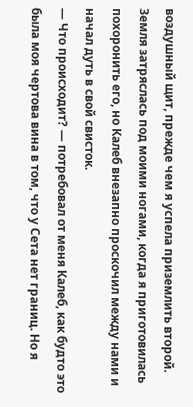воздушный щит, прежде чем я успела приземлить второй.
Земля затряслась под моими ногами, когда я приготовилась похоронить его, но Калеб внезапно проскочил между нами и начал дуть в свой свисток.
— Что происходит? — потребовал от меня Калеб, как будто это была моя чертова вина в том, что у Сета нет границ. Но я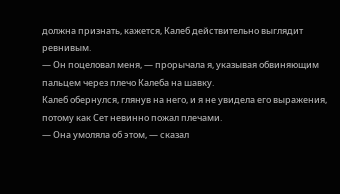должна признать, кажется, Калеб действительно выглядит ревнивым.
— Он поцеловал меня, — прорычала я, указывая обвиняющим пальцем через плечо Калеба на шавку.
Калеб обернулся, глянув на него, и я не увидела его выражения, потому как Сет невинно пожал плечами.
— Она умоляла об этом, — сказал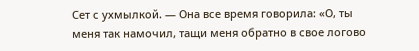Сет с ухмылкой. — Она все время говорила: «О, ты меня так намочил, тащи меня обратно в свое логово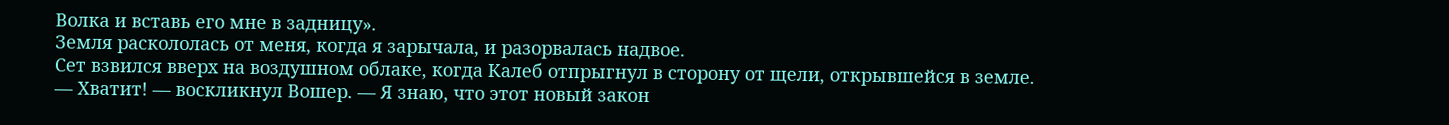Волка и вставь его мне в задницу».
Земля раскололась от меня, когда я зарычала, и разорвалась надвое.
Сет взвился вверх на воздушном облаке, когда Калеб отпрыгнул в сторону от щели, открывшейся в земле.
— Хватит! — воскликнул Вошер. — Я знаю, что этот новый закон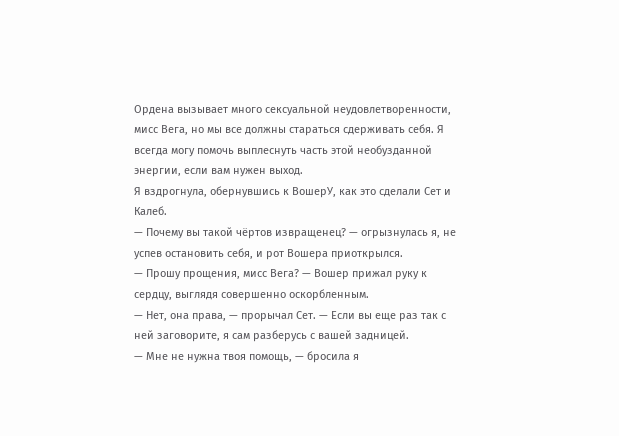Ордена вызывает много сексуальной неудовлетворенности, мисс Вега, но мы все должны стараться сдерживать себя. Я всегда могу помочь выплеснуть часть этой необузданной энергии, если вам нужен выход.
Я вздрогнула, обернувшись к ВошерУ, как это сделали Сет и Калеб.
— Почему вы такой чёртов извращенец? — огрызнулась я, не успев остановить себя, и рот Вошера приоткрылся.
— Прошу прощения, мисс Вега? — Вошер прижал руку к сердцу, выглядя совершенно оскорбленным.
— Нет, она права, — прорычал Сет. — Если вы еще раз так с ней заговорите, я сам разберусь с вашей задницей.
— Мне не нужна твоя помощь, — бросила я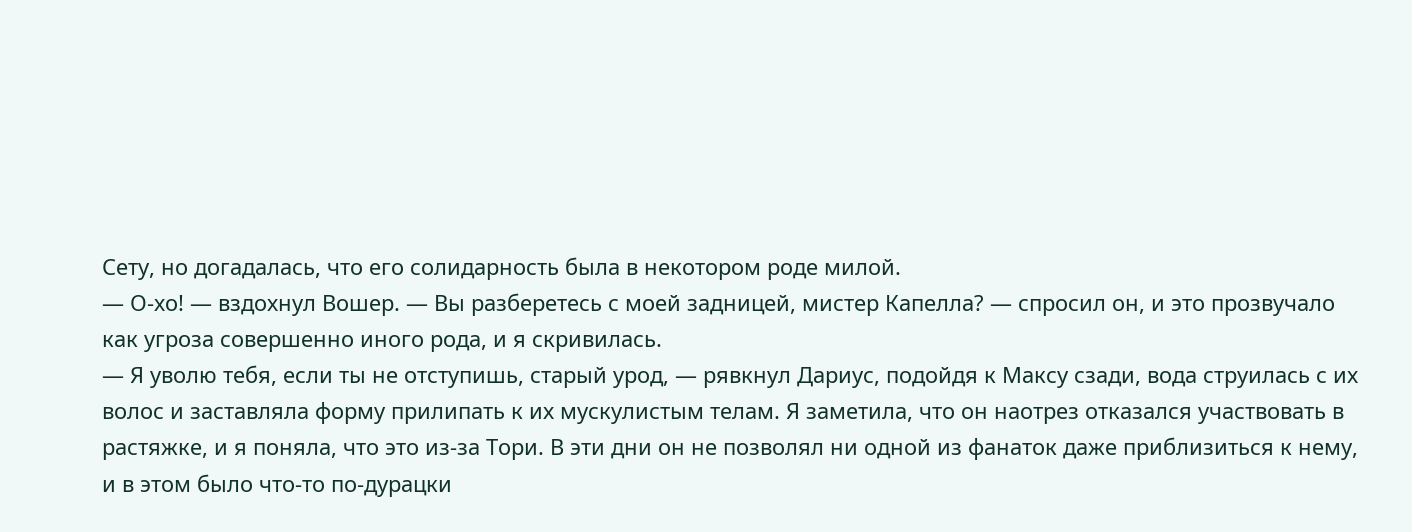Сету, но догадалась, что его солидарность была в некотором роде милой.
— О-хо! — вздохнул Вошер. — Вы разберетесь с моей задницей, мистер Капелла? — спросил он, и это прозвучало как угроза совершенно иного рода, и я скривилась.
— Я уволю тебя, если ты не отступишь, старый урод, — рявкнул Дариус, подойдя к Максу сзади, вода струилась с их волос и заставляла форму прилипать к их мускулистым телам. Я заметила, что он наотрез отказался участвовать в растяжке, и я поняла, что это из-за Тори. В эти дни он не позволял ни одной из фанаток даже приблизиться к нему, и в этом было что-то по-дурацки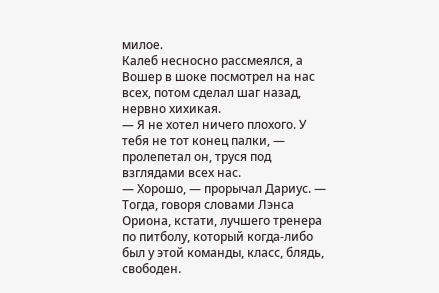милое.
Калеб несносно рассмеялся, а Вошер в шоке посмотрел на нас всех, потом сделал шаг назад, нервно хихикая.
— Я не хотел ничего плохого. У тебя не тот конец палки, — пролепетал он, труся под взглядами всех нас.
— Хорошо, — прорычал Дариус. — Тогда, говоря словами Лэнса Ориона, кстати, лучшего тренера по питболу, который когда-либо был у этой команды, класс, блядь, свободен.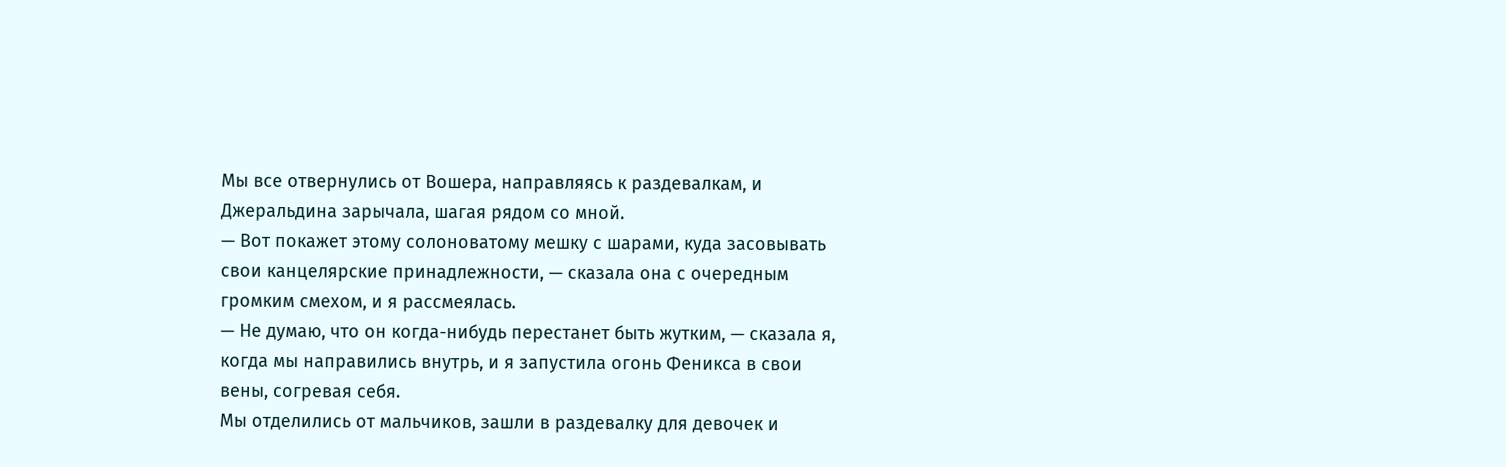Мы все отвернулись от Вошера, направляясь к раздевалкам, и Джеральдина зарычала, шагая рядом со мной.
— Вот покажет этому солоноватому мешку с шарами, куда засовывать свои канцелярские принадлежности, — сказала она с очередным громким смехом, и я рассмеялась.
— Не думаю, что он когда-нибудь перестанет быть жутким, — сказала я, когда мы направились внутрь, и я запустила огонь Феникса в свои вены, согревая себя.
Мы отделились от мальчиков, зашли в раздевалку для девочек и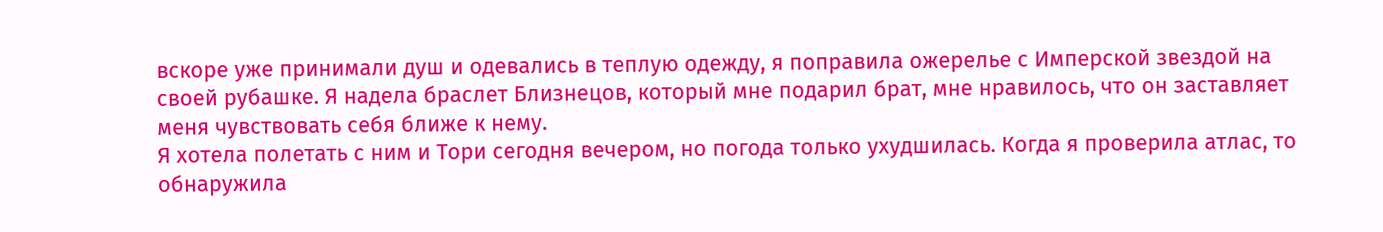вскоре уже принимали душ и одевались в теплую одежду, я поправила ожерелье с Имперской звездой на своей рубашке. Я надела браслет Близнецов, который мне подарил брат, мне нравилось, что он заставляет меня чувствовать себя ближе к нему.
Я хотела полетать с ним и Тори сегодня вечером, но погода только ухудшилась. Когда я проверила атлас, то обнаружила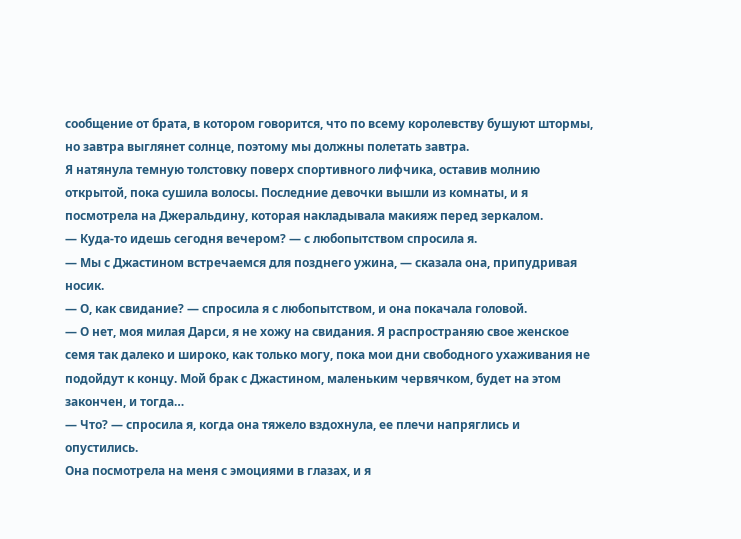сообщение от брата, в котором говорится, что по всему королевству бушуют штормы, но завтра выглянет солнце, поэтому мы должны полетать завтра.
Я натянула темную толстовку поверх спортивного лифчика, оставив молнию открытой, пока сушила волосы. Последние девочки вышли из комнаты, и я посмотрела на Джеральдину, которая накладывала макияж перед зеркалом.
— Куда-то идешь сегодня вечером? — с любопытством спросила я.
— Мы с Джастином встречаемся для позднего ужина, — сказала она, припудривая носик.
— О, как свидание? — спросила я с любопытством, и она покачала головой.
— О нет, моя милая Дарси, я не хожу на свидания. Я распространяю свое женское семя так далеко и широко, как только могу, пока мои дни свободного ухаживания не подойдут к концу. Мой брак с Джастином, маленьким червячком, будет на этом закончен, и тогда…
— Что? — спросила я, когда она тяжело вздохнула, ее плечи напряглись и опустились.
Она посмотрела на меня с эмоциями в глазах, и я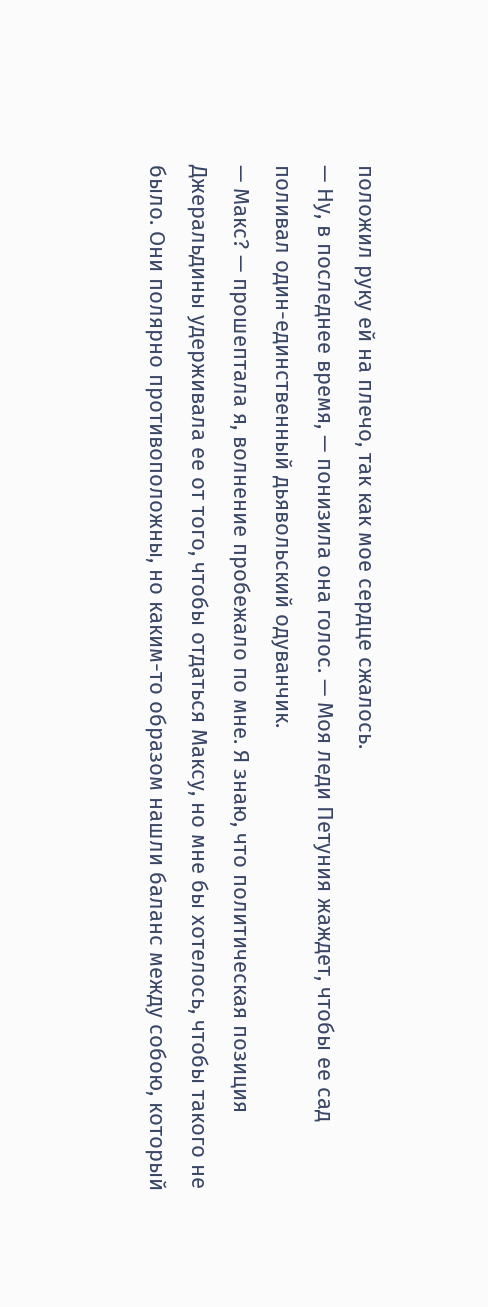положил руку ей на плечо, так как мое сердце сжалось.
— Ну, в последнее время, — понизила она голос. — Моя леди Петуния жаждет, чтобы ее сад поливал один-единственный дьявольский одуванчик.
— Макс? — прошептала я, волнение пробежало по мне. Я знаю, что политическая позиция Джеральдины удерживала ее от того, чтобы отдаться Максу, но мне бы хотелось, чтобы такого не было. Они полярно противоположны, но каким-то образом нашли баланс между собою, который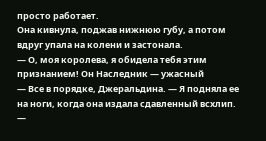просто работает.
Она кивнула, поджав нижнюю губу, а потом вдруг упала на колени и застонала.
— О, моя королева, я обидела тебя этим признанием! Он Наследник — ужасный
— Все в порядке, Джеральдина. — Я подняла ее на ноги, когда она издала сдавленный всхлип. —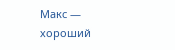Макс — хороший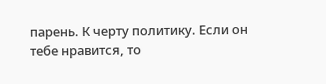парень. К черту политику. Если он тебе нравится, то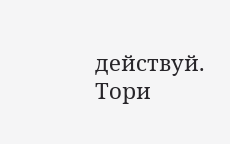действуй. Тори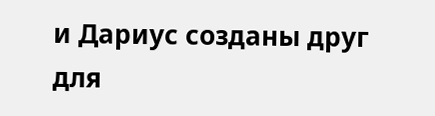и Дариус созданы друг для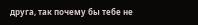друга, так почему бы тебе не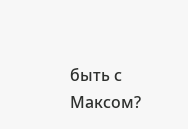быть с Максом?